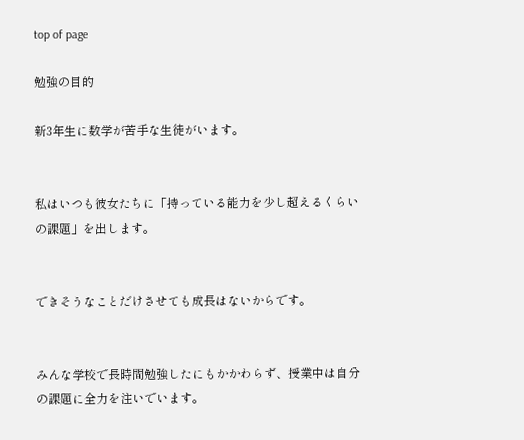top of page

勉強の目的

新3年生に数学が苦手な生徒がいます。


私はいつも彼女たちに「持っている能力を少し超えるくらいの課題」を出します。


できそうなことだけさせても成長はないからです。


みんな学校で長時間勉強したにもかかわらず、授業中は自分の課題に全力を注いでいます。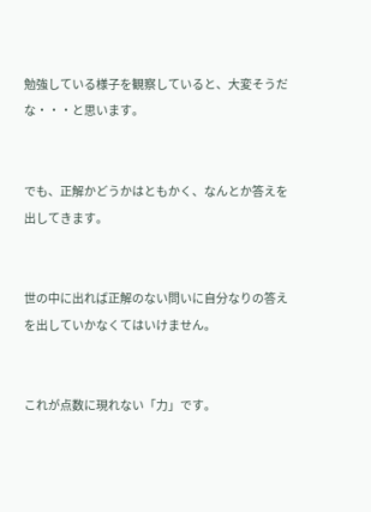勉強している様子を観察していると、大変そうだな・・・と思います。


でも、正解かどうかはともかく、なんとか答えを出してきます。


世の中に出れば正解のない問いに自分なりの答えを出していかなくてはいけません。


これが点数に現れない「力」です。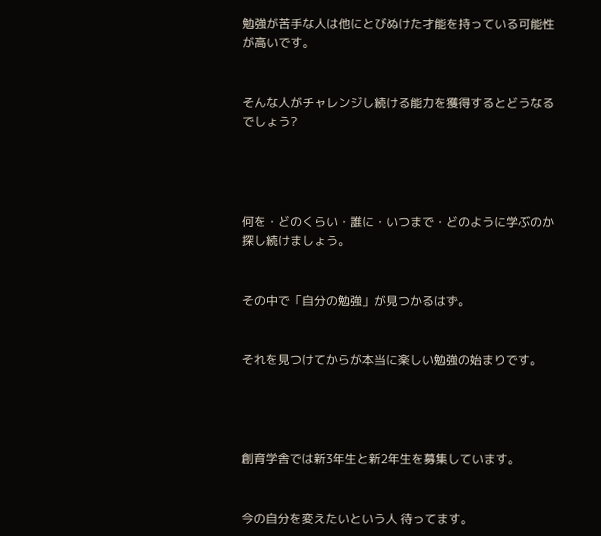勉強が苦手な人は他にとびぬけた才能を持っている可能性が高いです。


そんな人がチャレンジし続ける能力を獲得するとどうなるでしょう?




何を・どのくらい・誰に・いつまで・どのように学ぶのか探し続けましょう。


その中で「自分の勉強」が見つかるはず。


それを見つけてからが本当に楽しい勉強の始まりです。




創育学舎では新3年生と新2年生を募集しています。


今の自分を変えたいという人 待ってます。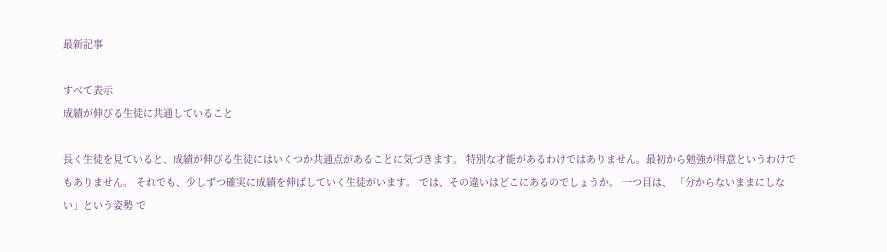最新記事

すべて表示
成績が伸びる生徒に共通していること

長く生徒を見ていると、成績が伸びる生徒にはいくつか共通点があることに気づきます。 特別な才能があるわけではありません。最初から勉強が得意というわけでもありません。 それでも、少しずつ確実に成績を伸ばしていく生徒がいます。 では、その違いはどこにあるのでしょうか。 一つ目は、 「分からないままにしない」という姿勢 で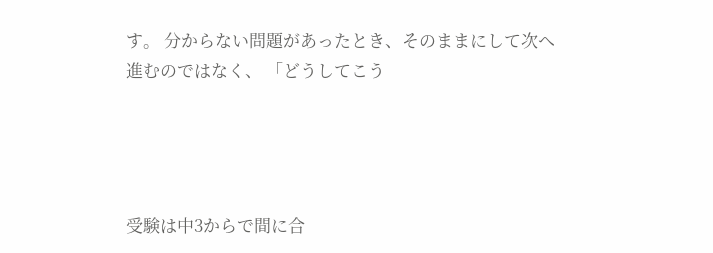す。 分からない問題があったとき、そのままにして次へ進むのではなく、 「どうしてこう




受験は中3からで間に合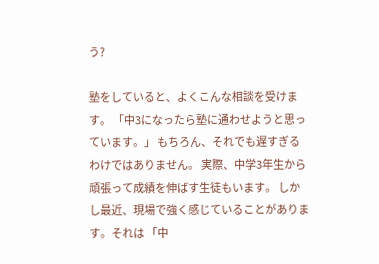う?

塾をしていると、よくこんな相談を受けます。 「中3になったら塾に通わせようと思っています。」 もちろん、それでも遅すぎるわけではありません。 実際、中学3年生から頑張って成績を伸ばす生徒もいます。 しかし最近、現場で強く感じていることがあります。それは 「中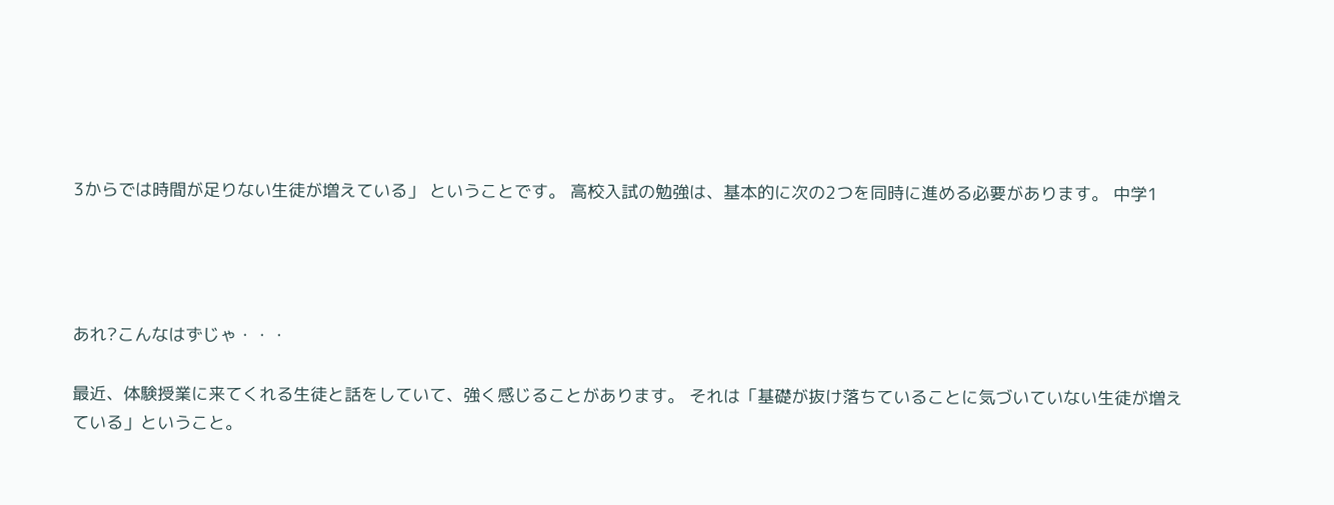3からでは時間が足りない生徒が増えている」 ということです。 高校入試の勉強は、基本的に次の2つを同時に進める必要があります。 中学1




あれ?こんなはずじゃ・・・

最近、体験授業に来てくれる生徒と話をしていて、強く感じることがあります。 それは「基礎が抜け落ちていることに気づいていない生徒が増えている」ということ。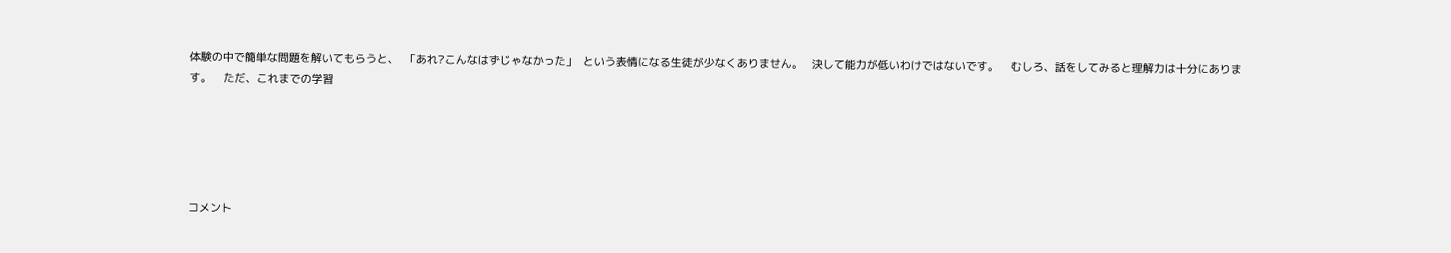体験の中で簡単な問題を解いてもらうと、  「あれ?こんなはずじゃなかった」  という表情になる生徒が少なくありません。   決して能力が低いわけではないです。    むしろ、話をしてみると理解力は十分にあります。    ただ、これまでの学習





コメント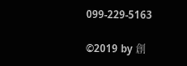099-229-5163

©2019 by 創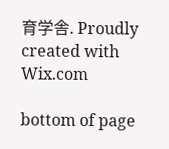育学舎. Proudly created with Wix.com

bottom of page